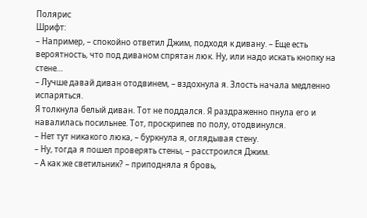Полярис
Шрифт:
– Например, – спокойно ответил Джим, подходя к дивану. – Еще есть вероятность, что под диваном спрятан люк. Ну, или надо искать кнопку на стене…
– Лучше давай диван отодвинем, – вздохнула я. Злость начала медленно испаряться.
Я толкнула белый диван. Тот не поддался. Я раздраженно пнула его и навалилась посильнее. Тот, проскрипев по полу, отодвинулся.
– Нет тут никакого люка, – буркнула я, оглядывая стену.
– Ну, тогда я пошел проверять стены, – расстроился Джим.
– А как же светильник? – приподняла я бровь,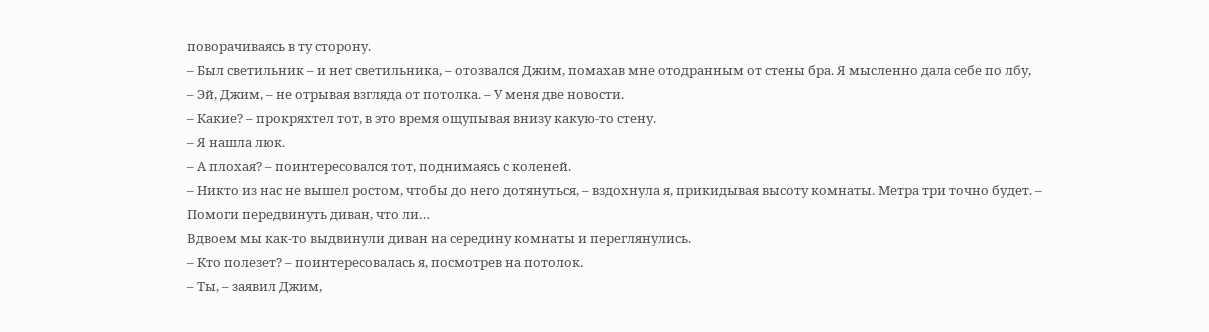поворачиваясь в ту сторону.
– Был светильник – и нет светильника, – отозвался Джим, помахав мне отодранным от стены бра. Я мысленно дала себе по лбу,
– Эй, Джим, – не отрывая взгляда от потолка. – У меня две новости.
– Какие? – прокряхтел тот, в это время ощупывая внизу какую-то стену.
– Я нашла люк.
– А плохая? – поинтересовался тот, поднимаясь с коленей.
– Никто из нас не вышел ростом, чтобы до него дотянуться, – вздохнула я, прикидывая высоту комнаты. Метра три точно будет. – Помоги передвинуть диван, что ли…
Вдвоем мы как-то выдвинули диван на середину комнаты и переглянулись.
– Кто полезет? – поинтересовалась я, посмотрев на потолок.
– Ты, – заявил Джим,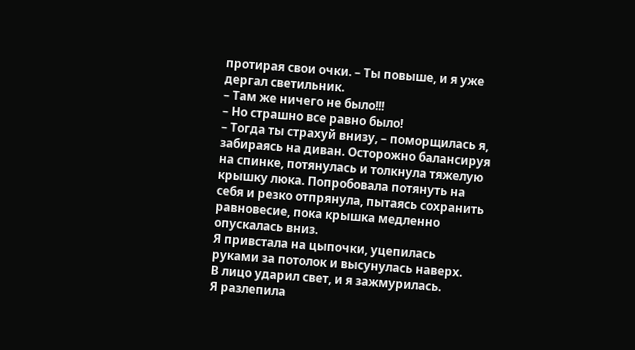протирая свои очки. – Ты повыше, и я уже дергал светильник.
– Там же ничего не было!!!
– Но страшно все равно было!
– Тогда ты страхуй внизу, – поморщилась я, забираясь на диван. Осторожно балансируя на спинке, потянулась и толкнула тяжелую крышку люка. Попробовала потянуть на себя и резко отпрянула, пытаясь сохранить равновесие, пока крышка медленно опускалась вниз.
Я привстала на цыпочки, уцепилась руками за потолок и высунулась наверх.
В лицо ударил свет, и я зажмурилась.
Я разлепила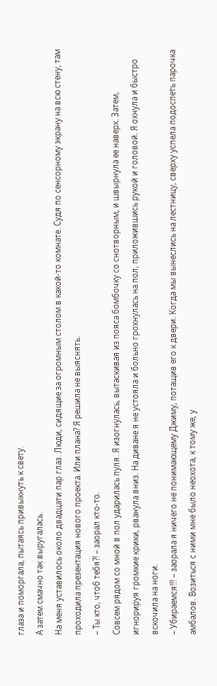глаза и поморгала, пытаясь привыкнуть к свету.
А затем смачно так выругалась.
На меня уставилось около двадцати пар глаз. Люди, сидящие за огромным столом в какой-то комнате. Судя по сенсорному экрану на всю стену, там проходила презентация нового проекта. Или плана? Я решила не выяснять.
– Ты кто, чтоб тебя?! – заорал кто-то.
Совсем рядом со мной в пол ударилась пуля. Я изогнулась, вытаскивая из пояса бомбочку со снотворным, и швырнула ее наверх. Затем, игнорируя громкие крики, рванула вниз. На диване я не устояла и больно грохнулась на пол, приложившись рукой и головой. Я охнула и быстро вскочила на ноги.
– Убираемся!!! – заорала я ничего не понимающему Джиму, потащив его к двери. Когда мы вынеслись на лестницу, сверху успела подоспеть парочка амбалов. Возиться с ними мне было неохота, к тому же, у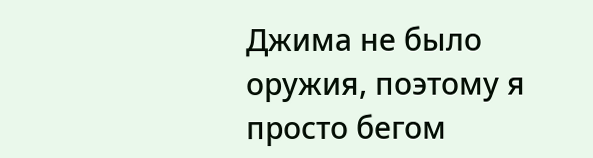Джима не было оружия, поэтому я просто бегом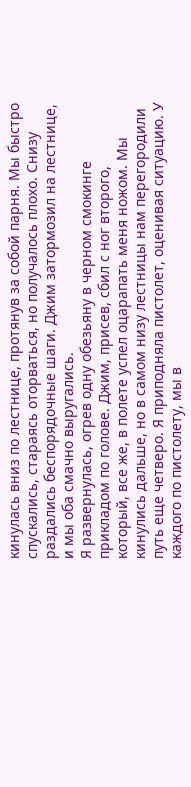кинулась вниз по лестнице, протянув за собой парня. Мы быстро спускались, стараясь оторваться, но получалось плохо. Снизу раздались беспорядочные шаги. Джим затормозил на лестнице, и мы оба смачно выругались.
Я развернулась, огрев одну обезьяну в черном смокинге прикладом по голове. Джим, присев, сбил с ног второго, который, все же, в полете успел оцарапать меня ножом. Мы кинулись дальше, но в самом низу лестницы нам перегородили путь еще четверо. Я приподняла пистолет, оценивая ситуацию. У каждого по пистолету, мы в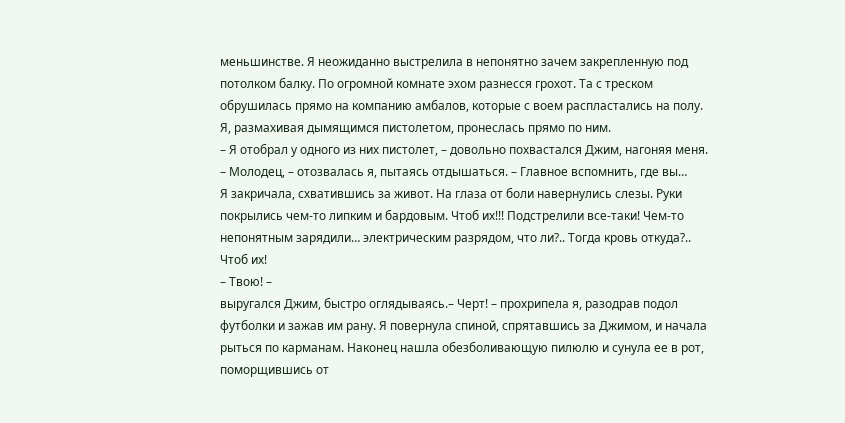меньшинстве. Я неожиданно выстрелила в непонятно зачем закрепленную под потолком балку. По огромной комнате эхом разнесся грохот. Та с треском обрушилась прямо на компанию амбалов, которые с воем распластались на полу. Я, размахивая дымящимся пистолетом, пронеслась прямо по ним.
– Я отобрал у одного из них пистолет, – довольно похвастался Джим, нагоняя меня.
– Молодец, – отозвалась я, пытаясь отдышаться. – Главное вспомнить, где вы…
Я закричала, схватившись за живот. На глаза от боли навернулись слезы. Руки покрылись чем-то липким и бардовым. Чтоб их!!! Подстрелили все-таки! Чем-то непонятным зарядили… электрическим разрядом, что ли?.. Тогда кровь откуда?.. Чтоб их!
– Твою! –
выругался Джим, быстро оглядываясь.– Черт! – прохрипела я, разодрав подол футболки и зажав им рану. Я повернула спиной, спрятавшись за Джимом, и начала рыться по карманам. Наконец нашла обезболивающую пилюлю и сунула ее в рот, поморщившись от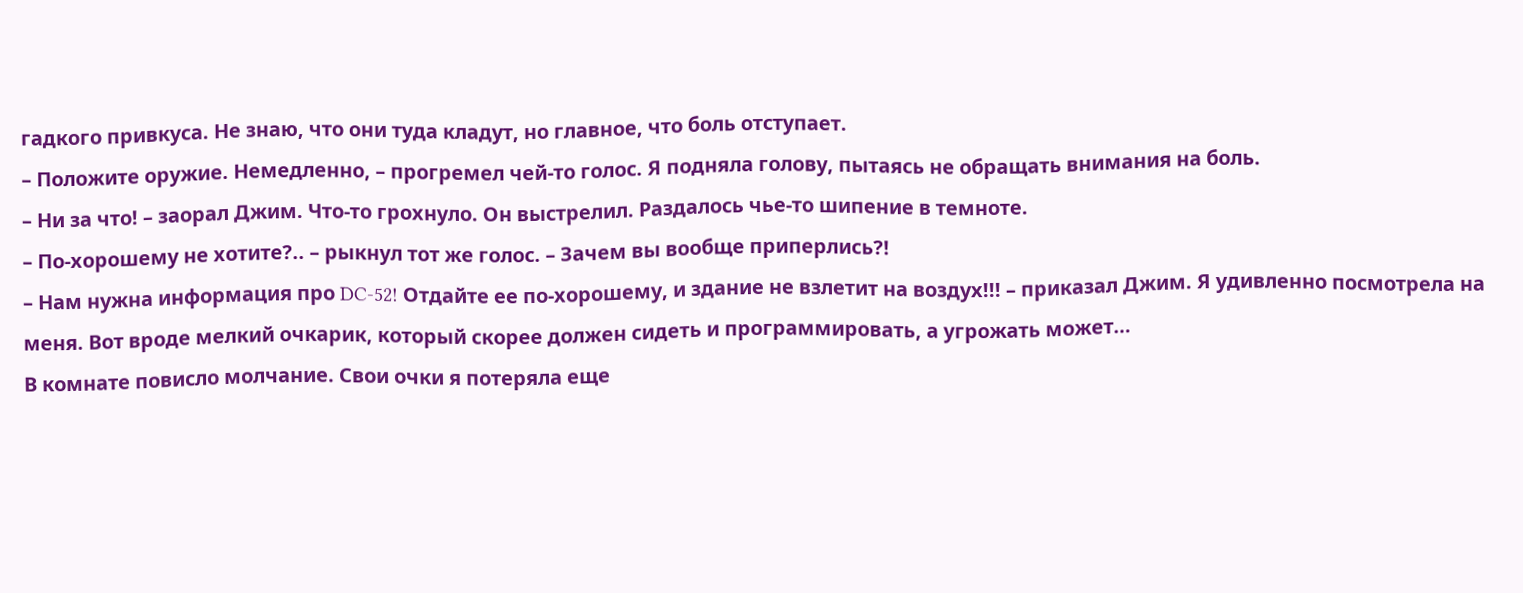гадкого привкуса. Не знаю, что они туда кладут, но главное, что боль отступает.
– Положите оружие. Немедленно, – прогремел чей-то голос. Я подняла голову, пытаясь не обращать внимания на боль.
– Ни за что! – заорал Джим. Что-то грохнуло. Он выстрелил. Раздалось чье-то шипение в темноте.
– По-хорошему не хотите?.. – рыкнул тот же голос. – Зачем вы вообще приперлись?!
– Нам нужна информация про DC-52! Отдайте ее по-хорошему, и здание не взлетит на воздух!!! – приказал Джим. Я удивленно посмотрела на меня. Вот вроде мелкий очкарик, который скорее должен сидеть и программировать, а угрожать может…
В комнате повисло молчание. Свои очки я потеряла еще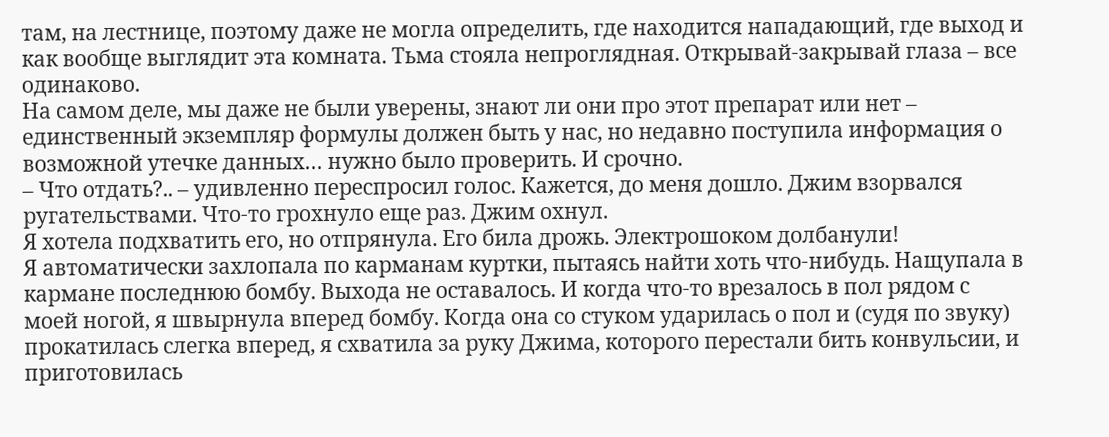там, на лестнице, поэтому даже не могла определить, где находится нападающий, где выход и как вообще выглядит эта комната. Тьма стояла непроглядная. Открывай-закрывай глаза – все одинаково.
На самом деле, мы даже не были уверены, знают ли они про этот препарат или нет – единственный экземпляр формулы должен быть у нас, но недавно поступила информация о возможной утечке данных… нужно было проверить. И срочно.
– Что отдать?.. – удивленно переспросил голос. Кажется, до меня дошло. Джим взорвался ругательствами. Что-то грохнуло еще раз. Джим охнул.
Я хотела подхватить его, но отпрянула. Его била дрожь. Электрошоком долбанули!
Я автоматически захлопала по карманам куртки, пытаясь найти хоть что-нибудь. Нащупала в кармане последнюю бомбу. Выхода не оставалось. И когда что-то врезалось в пол рядом с моей ногой, я швырнула вперед бомбу. Когда она со стуком ударилась о пол и (судя по звуку) прокатилась слегка вперед, я схватила за руку Джима, которого перестали бить конвульсии, и приготовилась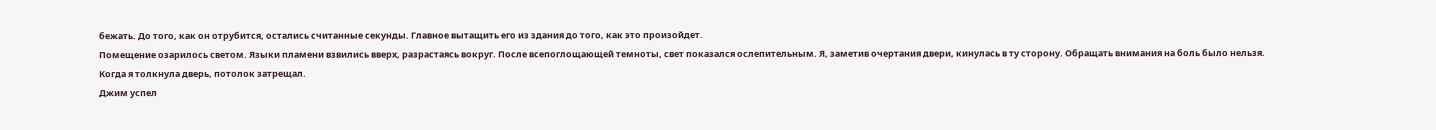бежать. До того, как он отрубится, остались считанные секунды. Главное вытащить его из здания до того, как это произойдет.
Помещение озарилось светом. Языки пламени взвились вверх, разрастаясь вокруг. После всепоглощающей темноты, свет показался ослепительным. Я, заметив очертания двери, кинулась в ту сторону. Обращать внимания на боль было нельзя.
Когда я толкнула дверь, потолок затрещал.
Джим успел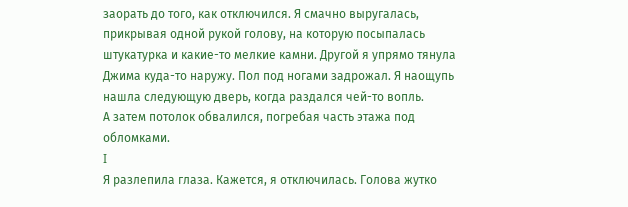заорать до того, как отключился. Я смачно выругалась, прикрывая одной рукой голову, на которую посыпалась штукатурка и какие-то мелкие камни. Другой я упрямо тянула Джима куда-то наружу. Пол под ногами задрожал. Я наощупь нашла следующую дверь, когда раздался чей-то вопль.
А затем потолок обвалился, погребая часть этажа под обломками.
I
Я разлепила глаза. Кажется, я отключилась. Голова жутко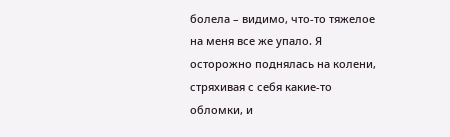болела – видимо, что-то тяжелое на меня все же упало. Я осторожно поднялась на колени, стряхивая с себя какие-то обломки, и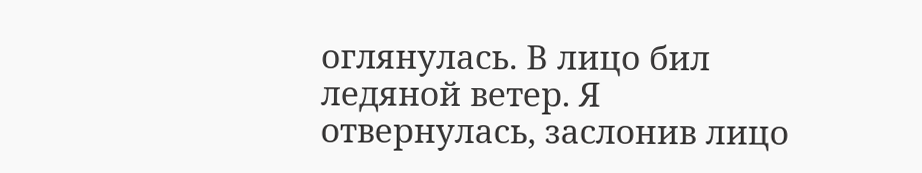оглянулась. В лицо бил ледяной ветер. Я отвернулась, заслонив лицо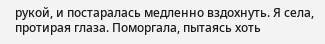рукой, и постаралась медленно вздохнуть. Я села, протирая глаза. Поморгала, пытаясь хоть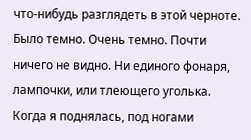что-нибудь разглядеть в этой черноте. Было темно. Очень темно. Почти ничего не видно. Ни единого фонаря, лампочки, или тлеющего уголька. Когда я поднялась, под ногами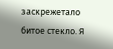заскрежетало битое стекло. Я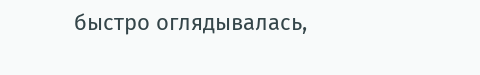быстро оглядывалась,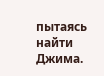пытаясь найти Джима.